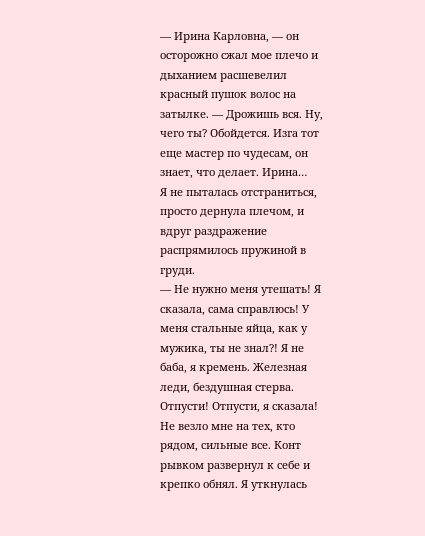— Ирина Карловна, — он осторожно сжал мое плечо и дыханием расшевелил красный пушок волос на затылке. — Дрожишь вся. Ну, чего ты? Обойдется. Изга тот еще мастер по чудесам, он знает, что делает. Ирина…
Я не пыталась отстраниться, просто дернула плечом, и вдруг раздражение распрямилось пружиной в груди.
— Не нужно меня утешать! Я сказала, сама справлюсь! У меня стальные яйца, как у мужика, ты не знал?! Я не баба, я кремень. Железная леди, бездушная стерва. Отпусти! Отпусти, я сказала!
Не везло мне на тех, кто рядом, сильные все. Конт рывком развернул к себе и крепко обнял. Я уткнулась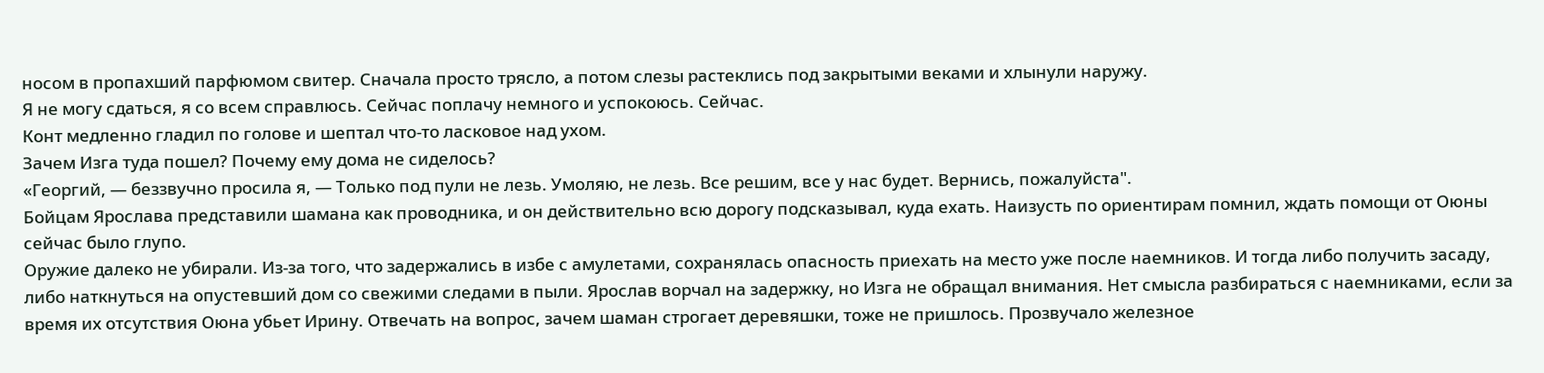носом в пропахший парфюмом свитер. Сначала просто трясло, а потом слезы растеклись под закрытыми веками и хлынули наружу.
Я не могу сдаться, я со всем справлюсь. Сейчас поплачу немного и успокоюсь. Сейчас.
Конт медленно гладил по голове и шептал что-то ласковое над ухом.
Зачем Изга туда пошел? Почему ему дома не сиделось?
«Георгий, — беззвучно просила я, — Только под пули не лезь. Умоляю, не лезь. Все решим, все у нас будет. Вернись, пожалуйста".
Бойцам Ярослава представили шамана как проводника, и он действительно всю дорогу подсказывал, куда ехать. Наизусть по ориентирам помнил, ждать помощи от Оюны сейчас было глупо.
Оружие далеко не убирали. Из-за того, что задержались в избе с амулетами, сохранялась опасность приехать на место уже после наемников. И тогда либо получить засаду, либо наткнуться на опустевший дом со свежими следами в пыли. Ярослав ворчал на задержку, но Изга не обращал внимания. Нет смысла разбираться с наемниками, если за время их отсутствия Оюна убьет Ирину. Отвечать на вопрос, зачем шаман строгает деревяшки, тоже не пришлось. Прозвучало железное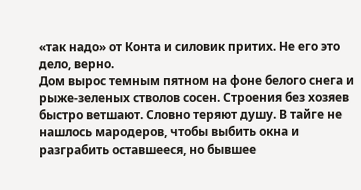«так надо» от Конта и силовик притих. Не его это дело, верно.
Дом вырос темным пятном на фоне белого снега и рыже-зеленых стволов сосен. Строения без хозяев быстро ветшают. Словно теряют душу. В тайге не нашлось мародеров, чтобы выбить окна и разграбить оставшееся, но бывшее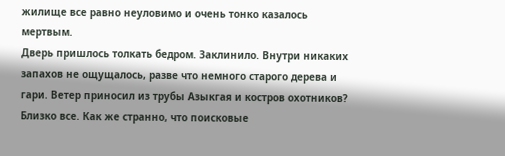жилище все равно неуловимо и очень тонко казалось мертвым.
Дверь пришлось толкать бедром. Заклинило. Внутри никаких запахов не ощущалось, разве что немного старого дерева и гари. Ветер приносил из трубы Азыкгая и костров охотников? Близко все. Как же странно, что поисковые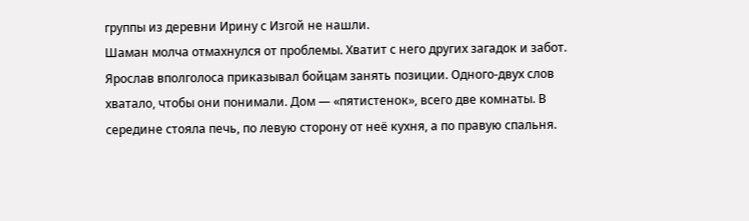группы из деревни Ирину с Изгой не нашли.
Шаман молча отмахнулся от проблемы. Хватит с него других загадок и забот. Ярослав вполголоса приказывал бойцам занять позиции. Одного-двух слов хватало, чтобы они понимали. Дом — «пятистенок», всего две комнаты. В середине стояла печь, по левую сторону от неё кухня, а по правую спальня.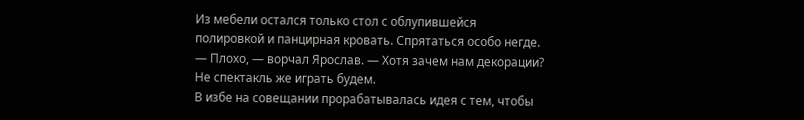Из мебели остался только стол с облупившейся полировкой и панцирная кровать. Спрятаться особо негде.
— Плохо, — ворчал Ярослав. — Хотя зачем нам декорации? Не спектакль же играть будем.
В избе на совещании прорабатывалась идея с тем, чтобы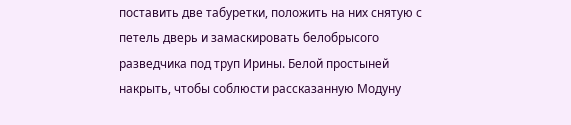поставить две табуретки, положить на них снятую с петель дверь и замаскировать белобрысого разведчика под труп Ирины. Белой простыней накрыть, чтобы соблюсти рассказанную Модуну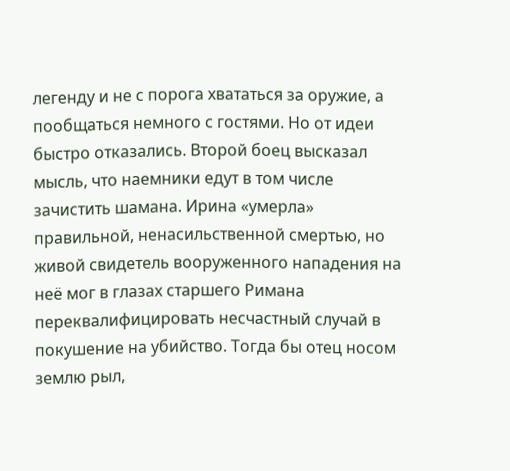легенду и не с порога хвататься за оружие, а пообщаться немного с гостями. Но от идеи быстро отказались. Второй боец высказал мысль, что наемники едут в том числе зачистить шамана. Ирина «умерла» правильной, ненасильственной смертью, но живой свидетель вооруженного нападения на неё мог в глазах старшего Римана переквалифицировать несчастный случай в покушение на убийство. Тогда бы отец носом землю рыл,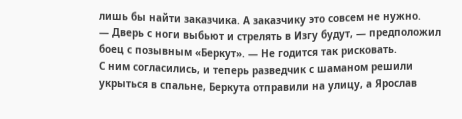лишь бы найти заказчика. А заказчику это совсем не нужно.
— Дверь с ноги выбьют и стрелять в Изгу будут, — предположил боец с позывным «Беркут». — Не годится так рисковать.
С ним согласились, и теперь разведчик с шаманом решили укрыться в спальне, Беркута отправили на улицу, а Ярослав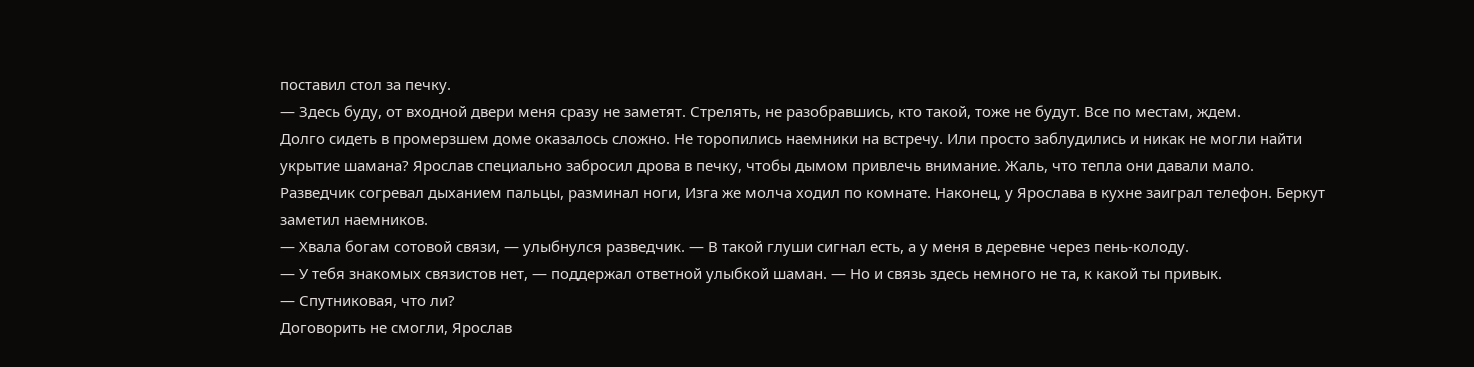поставил стол за печку.
— Здесь буду, от входной двери меня сразу не заметят. Стрелять, не разобравшись, кто такой, тоже не будут. Все по местам, ждем.
Долго сидеть в промерзшем доме оказалось сложно. Не торопились наемники на встречу. Или просто заблудились и никак не могли найти укрытие шамана? Ярослав специально забросил дрова в печку, чтобы дымом привлечь внимание. Жаль, что тепла они давали мало. Разведчик согревал дыханием пальцы, разминал ноги, Изга же молча ходил по комнате. Наконец, у Ярослава в кухне заиграл телефон. Беркут заметил наемников.
— Хвала богам сотовой связи, — улыбнулся разведчик. — В такой глуши сигнал есть, а у меня в деревне через пень-колоду.
— У тебя знакомых связистов нет, — поддержал ответной улыбкой шаман. — Но и связь здесь немного не та, к какой ты привык.
— Спутниковая, что ли?
Договорить не смогли, Ярослав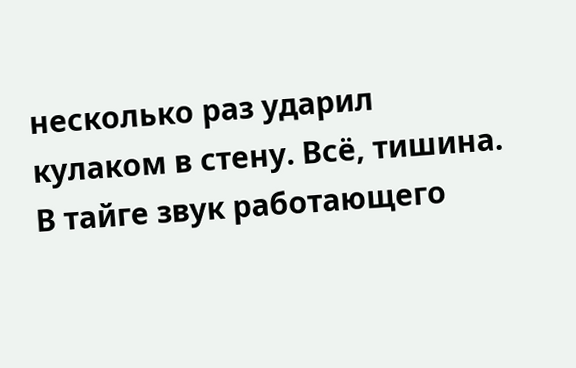несколько раз ударил кулаком в стену. Всё, тишина.
В тайге звук работающего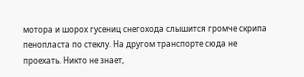мотора и шорох гусениц снегохода слышится громче скрипа пенопласта по стеклу. На другом транспорте сюда не проехать. Никто не знает,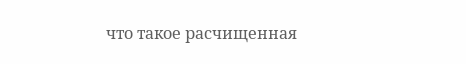что такое расчищенная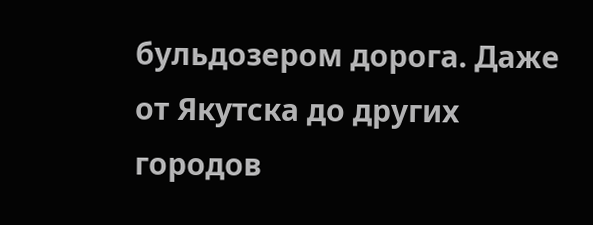бульдозером дорога. Даже от Якутска до других городов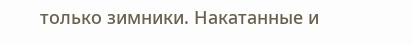только зимники. Накатанные и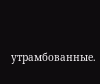утрамбованные.